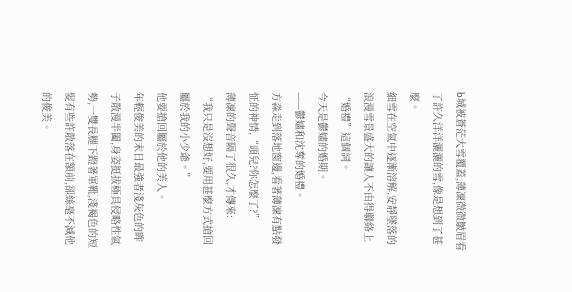b城被蒼茫大雪覆蓋,薄凜微微皺眉看了許久洋洋灑灑的雪,像是想到了甚麼。
細雪在空氣中逐漸溶解,安靜墜落的浪漫雪景盛大的讓人不由得聯絡上“婚禮”這個詞。
今天是鬱嫿的婚期。
——鬱嫿和沈奪的婚禮。
方淼走到落地窗邊,看著薄凜有點發怔的神情,“頭兒?你怎麼了?”
薄凜的聲音隔了很久,才傳來:
“我只是沒想好,要用甚麼方式搶回屬於我的小少爺。”
他要搶回屬於他的美人。
年輕俊美的末日最強者淺灰色的眸子散漫半闔,身姿挺拔極具侵略性氣勢,一雙長腿下蹬著軍靴,淺褐色的短髮有些許散落在額前,卻絲毫不減他的俊美。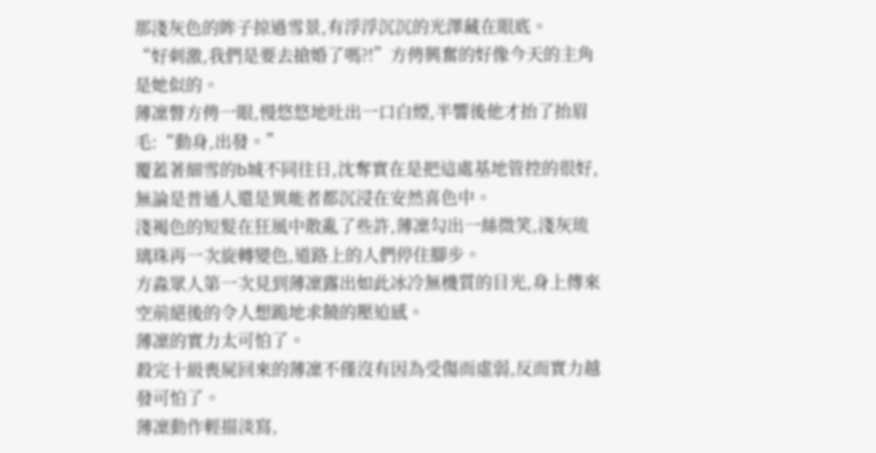那淺灰色的眸子掠過雪景,有浮浮沉沉的光澤藏在眼底。
“好刺激,我們是要去搶婚了嗎?!”方俜興奮的好像今天的主角是她似的。
薄凜瞥方俜一眼,慢悠悠地吐出一口白煙,半響後他才抬了抬眉毛:“動身,出發。”
覆蓋著細雪的b城不同往日,沈奪實在是把這處基地管控的很好,無論是普通人還是異能者都沉浸在安然喜色中。
淺褐色的短髮在狂風中散亂了些許,薄凜勾出一絲微笑,淺灰琉璃珠再一次旋轉變色,道路上的人們停住腳步。
方淼眾人第一次見到薄凜露出如此冰冷無機質的目光,身上傳來空前絕後的令人想跪地求饒的壓迫感。
薄凜的實力太可怕了。
殺完十級喪屍回來的薄凜不僅沒有因為受傷而虛弱,反而實力越發可怕了。
薄凜動作輕描淡寫,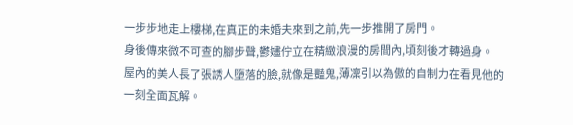一步步地走上樓梯,在真正的未婚夫來到之前,先一步推開了房門。
身後傳來微不可查的腳步聲,鬱嫿佇立在精緻浪漫的房間內,頃刻後才轉過身。
屋內的美人長了張誘人墮落的臉,就像是豔鬼,薄凜引以為傲的自制力在看見他的一刻全面瓦解。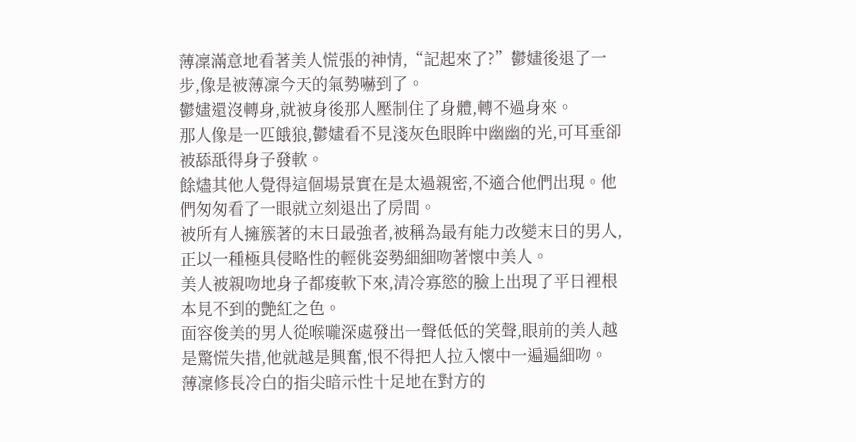薄凜滿意地看著美人慌張的神情,“記起來了?”鬱嫿後退了一步,像是被薄凜今天的氣勢嚇到了。
鬱嫿還沒轉身,就被身後那人壓制住了身體,轉不過身來。
那人像是一匹餓狼,鬱嫿看不見淺灰色眼眸中幽幽的光,可耳垂卻被舔舐得身子發軟。
餘燼其他人覺得這個場景實在是太過親密,不適合他們出現。他們匆匆看了一眼就立刻退出了房間。
被所有人擁簇著的末日最強者,被稱為最有能力改變末日的男人,正以一種極具侵略性的輕佻姿勢細細吻著懷中美人。
美人被親吻地身子都痠軟下來,清冷寡慾的臉上出現了平日裡根本見不到的艶紅之色。
面容俊美的男人從喉嚨深處發出一聲低低的笑聲,眼前的美人越是驚慌失措,他就越是興奮,恨不得把人拉入懷中一遍遍細吻。
薄凜修長冷白的指尖暗示性十足地在對方的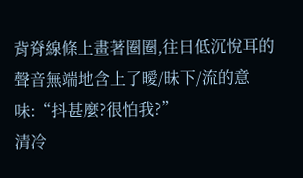背脊線條上畫著圈圈,往日低沉悅耳的聲音無端地含上了曖/昧下/流的意味:“抖甚麼?很怕我?”
清冷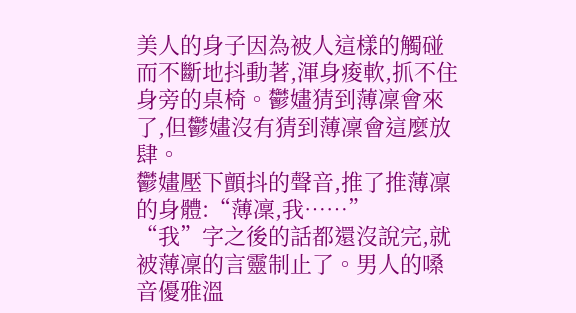美人的身子因為被人這樣的觸碰而不斷地抖動著,渾身痠軟,抓不住身旁的桌椅。鬱嫿猜到薄凜會來了,但鬱嫿沒有猜到薄凜會這麼放肆。
鬱嫿壓下顫抖的聲音,推了推薄凜的身體:“薄凜,我……”
“我”字之後的話都還沒說完,就被薄凜的言靈制止了。男人的嗓音優雅溫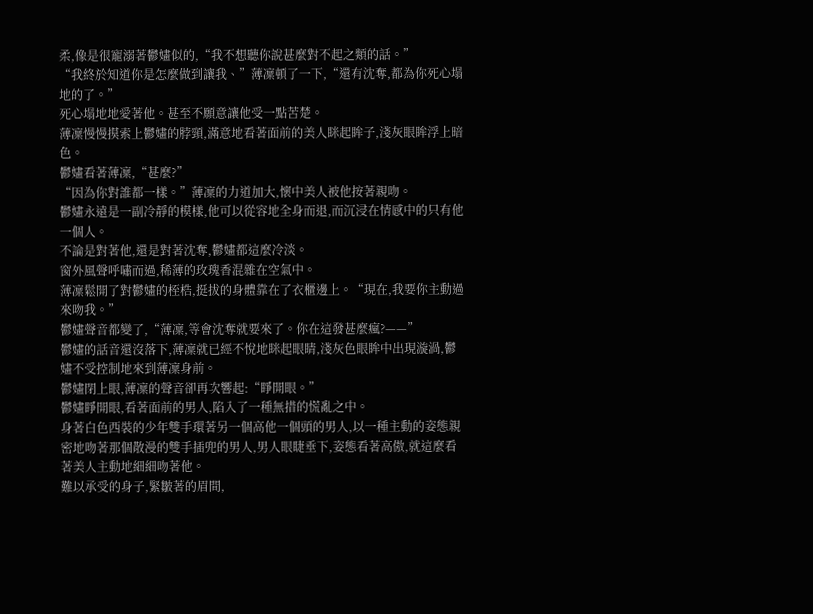柔,像是很寵溺著鬱嫿似的,“我不想聽你說甚麼對不起之類的話。”
“我終於知道你是怎麼做到讓我、”薄凜頓了一下,“還有沈奪,都為你死心塌地的了。”
死心塌地地愛著他。甚至不願意讓他受一點苦楚。
薄凜慢慢摸索上鬱嫿的脖頸,滿意地看著面前的美人眯起眸子,淺灰眼眸浮上暗色。
鬱嫿看著薄凜,“甚麼?”
“因為你對誰都一樣。”薄凜的力道加大,懷中美人被他按著親吻。
鬱嫿永遠是一副冷靜的模樣,他可以從容地全身而退,而沉浸在情感中的只有他一個人。
不論是對著他,還是對著沈奪,鬱嫿都這麼冷淡。
窗外風聲呼嘯而過,稀薄的玫瑰香混雜在空氣中。
薄凜鬆開了對鬱嫿的桎梏,挺拔的身體靠在了衣櫃邊上。“現在,我要你主動過來吻我。”
鬱嫿聲音都變了,“薄凜,等會沈奪就要來了。你在這發甚麼瘋?——”
鬱嫿的話音還沒落下,薄凜就已經不悅地眯起眼睛,淺灰色眼眸中出現漩渦,鬱嫿不受控制地來到薄凜身前。
鬱嫿閉上眼,薄凜的聲音卻再次響起:“睜開眼。”
鬱嫿睜開眼,看著面前的男人,陷入了一種無措的慌亂之中。
身著白色西裝的少年雙手環著另一個高他一個頭的男人,以一種主動的姿態親密地吻著那個散漫的雙手插兜的男人,男人眼睫垂下,姿態看著高傲,就這麼看著美人主動地細細吻著他。
難以承受的身子,緊皺著的眉間,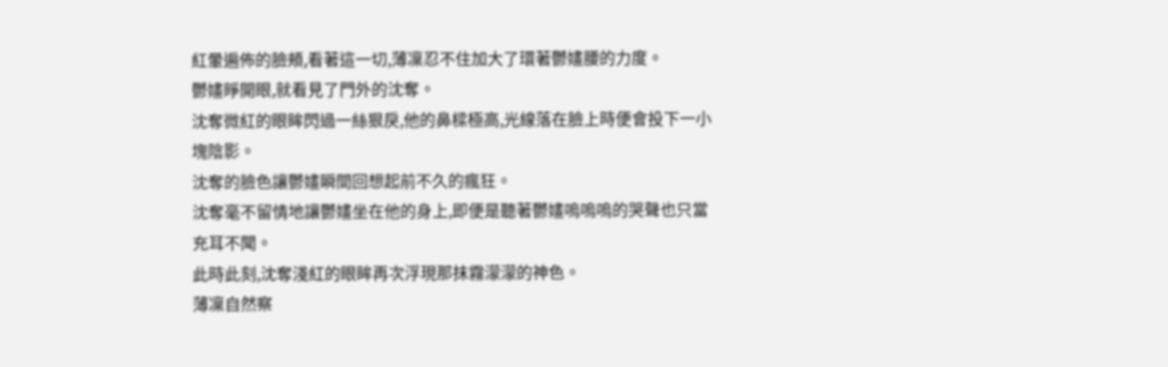紅暈遍佈的臉頰,看著這一切,薄凜忍不住加大了環著鬱嫿腰的力度。
鬱嫿睜開眼,就看見了門外的沈奪。
沈奪微紅的眼眸閃過一絲狠戾,他的鼻樑極高,光線落在臉上時便會投下一小塊陰影。
沈奪的臉色讓鬱嫿瞬間回想起前不久的瘋狂。
沈奪毫不留情地讓鬱嫿坐在他的身上,即便是聽著鬱嫿嗚嗚嗚的哭聲也只當充耳不聞。
此時此刻,沈奪淺紅的眼眸再次浮現那抹霧濛濛的神色。
薄凜自然察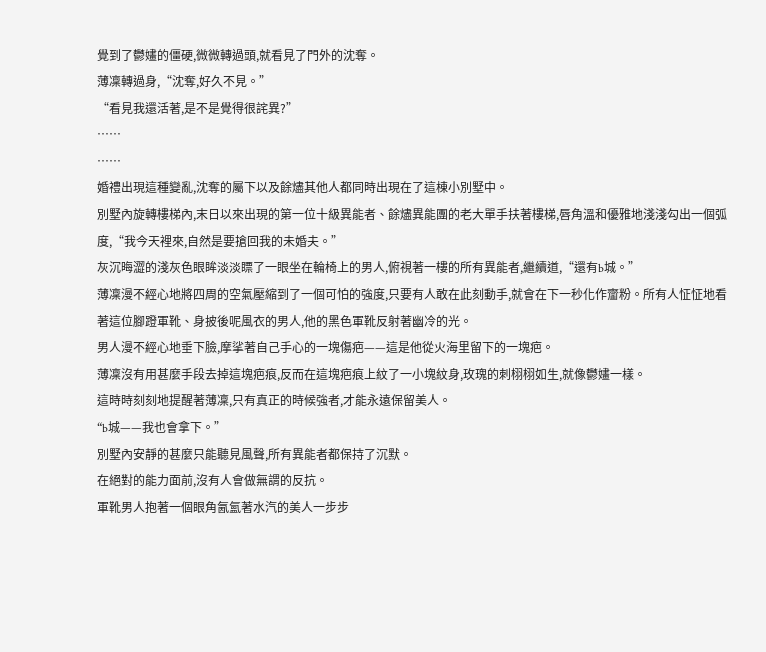覺到了鬱嫿的僵硬,微微轉過頭,就看見了門外的沈奪。
薄凜轉過身,“沈奪,好久不見。”
“看見我還活著,是不是覺得很詫異?”
……
……
婚禮出現這種變亂,沈奪的屬下以及餘燼其他人都同時出現在了這棟小別墅中。
別墅內旋轉樓梯內,末日以來出現的第一位十級異能者、餘燼異能團的老大單手扶著樓梯,唇角溫和優雅地淺淺勾出一個弧度,“我今天裡來,自然是要搶回我的未婚夫。”
灰沉晦澀的淺灰色眼眸淡淡瞟了一眼坐在輪椅上的男人,俯視著一樓的所有異能者,繼續道,“還有b城。”
薄凜漫不經心地將四周的空氣壓縮到了一個可怕的強度,只要有人敢在此刻動手,就會在下一秒化作齏粉。所有人怔怔地看著這位腳蹬軍靴、身披後呢風衣的男人,他的黑色軍靴反射著幽冷的光。
男人漫不經心地垂下臉,摩挲著自己手心的一塊傷疤——這是他從火海里留下的一塊疤。
薄凜沒有用甚麼手段去掉這塊疤痕,反而在這塊疤痕上紋了一小塊紋身,玫瑰的刺栩栩如生,就像鬱嫿一樣。
這時時刻刻地提醒著薄凜,只有真正的時候強者,才能永遠保留美人。
“b城——我也會拿下。”
別墅內安靜的甚麼只能聽見風聲,所有異能者都保持了沉默。
在絕對的能力面前,沒有人會做無謂的反抗。
軍靴男人抱著一個眼角氤氳著水汽的美人一步步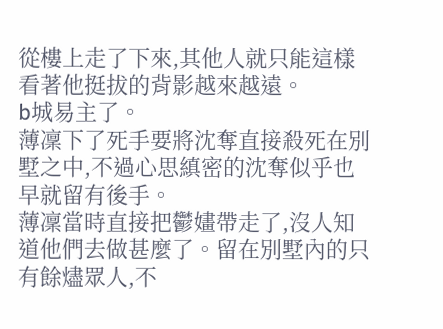從樓上走了下來,其他人就只能這樣看著他挺拔的背影越來越遠。
b城易主了。
薄凜下了死手要將沈奪直接殺死在別墅之中,不過心思縝密的沈奪似乎也早就留有後手。
薄凜當時直接把鬱嫿帶走了,沒人知道他們去做甚麼了。留在別墅內的只有餘燼眾人,不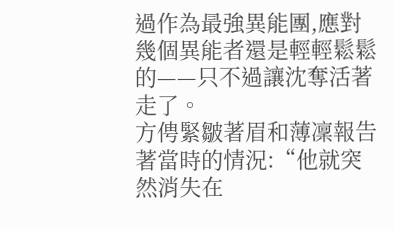過作為最強異能團,應對幾個異能者還是輕輕鬆鬆的——只不過讓沈奪活著走了。
方俜緊皺著眉和薄凜報告著當時的情況:“他就突然消失在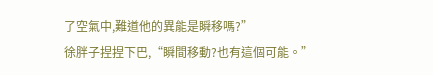了空氣中,難道他的異能是瞬移嗎?”
徐胖子捏捏下巴,“瞬間移動?也有這個可能。”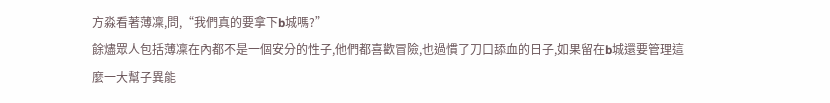方淼看著薄凜,問,“我們真的要拿下b城嗎?”
餘燼眾人包括薄凜在內都不是一個安分的性子,他們都喜歡冒險,也過慣了刀口舔血的日子,如果留在b城還要管理這麼一大幫子異能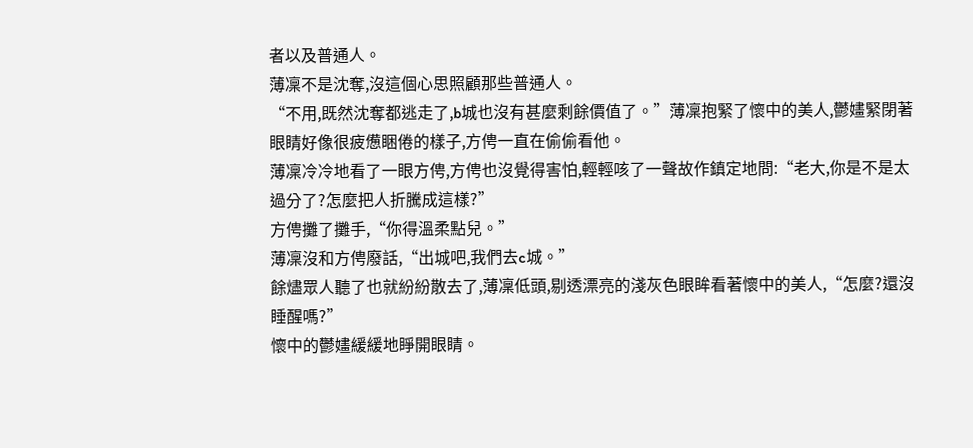者以及普通人。
薄凜不是沈奪,沒這個心思照顧那些普通人。
“不用,既然沈奪都逃走了,b城也沒有甚麼剩餘價值了。”薄凜抱緊了懷中的美人,鬱嫿緊閉著眼睛好像很疲憊睏倦的樣子,方俜一直在偷偷看他。
薄凜冷冷地看了一眼方俜,方俜也沒覺得害怕,輕輕咳了一聲故作鎮定地問:“老大,你是不是太過分了?怎麼把人折騰成這樣?”
方俜攤了攤手,“你得溫柔點兒。”
薄凜沒和方俜廢話,“出城吧,我們去c城。”
餘燼眾人聽了也就紛紛散去了,薄凜低頭,剔透漂亮的淺灰色眼眸看著懷中的美人,“怎麼?還沒睡醒嗎?”
懷中的鬱嫿緩緩地睜開眼睛。